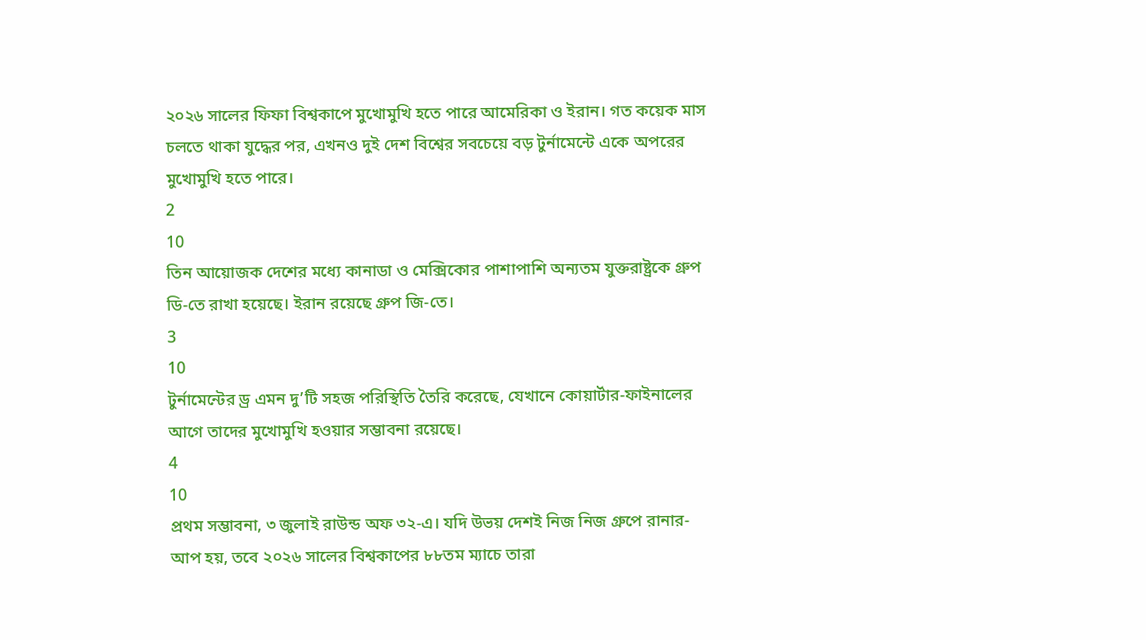২০২৬ সালের ফিফা বিশ্বকাপে মুখোমুখি হতে পারে আমেরিকা ও ইরান। গত কয়েক মাস চলতে থাকা যুদ্ধের পর, এখনও দুই দেশ বিশ্বের সবচেয়ে বড় টুর্নামেন্টে একে অপরের মুখোমুখি হতে পারে।
2
10
তিন আয়োজক দেশের মধ্যে কানাডা ও মেক্সিকোর পাশাপাশি অন্যতম যুক্তরাষ্ট্রকে গ্রুপ ডি-তে রাখা হয়েছে। ইরান রয়েছে গ্রুপ জি-তে।
3
10
টুর্নামেন্টের ড্র এমন দু’টি সহজ পরিস্থিতি তৈরি করেছে, যেখানে কোয়ার্টার-ফাইনালের আগে তাদের মুখোমুখি হওয়ার সম্ভাবনা রয়েছে।
4
10
প্রথম সম্ভাবনা, ৩ জুলাই রাউন্ড অফ ৩২-এ। যদি উভয় দেশই নিজ নিজ গ্রুপে রানার-আপ হয়, তবে ২০২৬ সালের বিশ্বকাপের ৮৮তম ম্যাচে তারা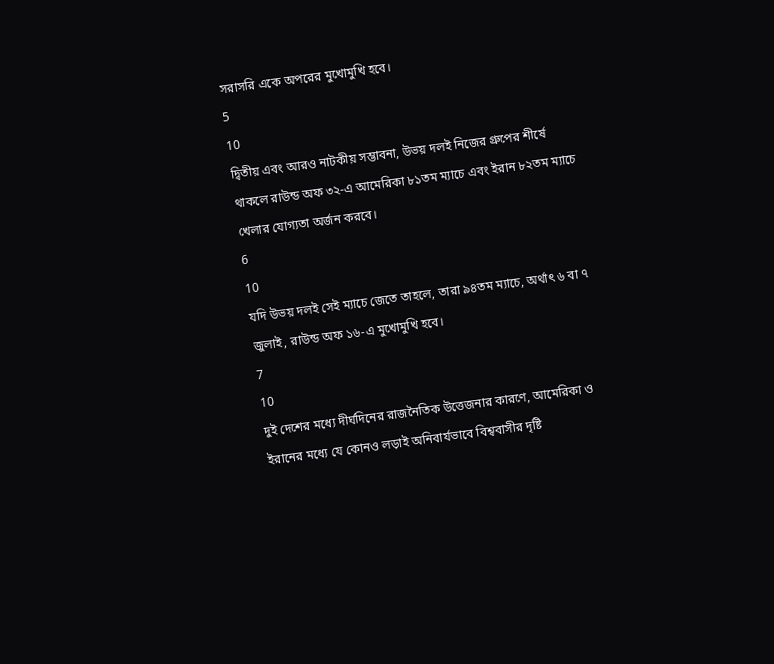সরাসরি একে অপরের মুখোমুখি হবে।
5
10
দ্বিতীয় এবং আরও নাটকীয় সম্ভাবনা, উভয় দলই নিজের গ্রুপের শীর্ষে থাকলে রাউন্ড অফ ৩২-এ আমেরিকা ৮১তম ম্যাচে এবং ইরান ৮২তম ম্যাচে খেলার যোগ্যতা অর্জন করবে।
6
10
যদি উভয় দলই সেই ম্যাচে জেতে তাহলে, তারা ৯৪তম ম্যাচে, অর্থাৎ ৬ বা ৭ জুলাই, রাউন্ড অফ ১৬-এ মুখোমুখি হবে।
7
10
দুই দেশের মধ্যে দীর্ঘদিনের রাজনৈতিক উত্তেজনার কারণে, আমেরিকা ও ইরানের মধ্যে যে কোনও লড়াই অনিবার্যভাবে বিশ্ববাসীর দৃষ্টি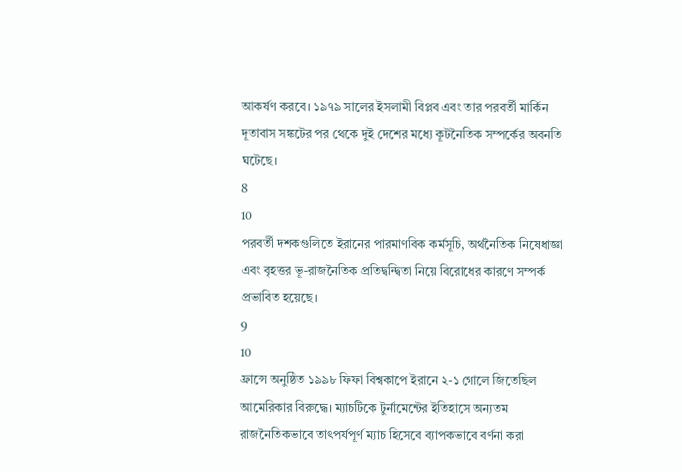আকর্ষণ করবে। ১৯৭৯ সালের ইসলামী বিপ্লব এবং তার পরবর্তী মার্কিন দূতাবাস সঙ্কটের পর থেকে দুই দেশের মধ্যে কূটনৈতিক সম্পর্কের অবনতি ঘটেছে।
8
10
পরবর্তী দশকগুলিতে ইরানের পারমাণবিক কর্মসূচি, অর্থনৈতিক নিষেধাজ্ঞা এবং বৃহত্তর ভূ-রাজনৈতিক প্রতিদ্বন্দ্বিতা নিয়ে বিরোধের কারণে সম্পর্ক প্রভাবিত হয়েছে।
9
10
ফ্রান্সে অনুষ্ঠিত ১৯৯৮ ফিফা বিশ্বকাপে ইরানে ২-১ গোলে জিতেছিল আমেরিকার বিরুদ্ধে। ম্যাচটিকে টুর্নামেন্টের ইতিহাসে অন্যতম রাজনৈতিকভাবে তাৎপর্যপূর্ণ ম্যাচ হিসেবে ব্যাপকভাবে বর্ণনা করা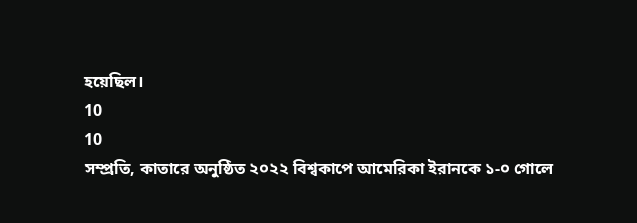হয়েছিল।
10
10
সম্প্রতি, কাতারে অনুষ্ঠিত ২০২২ বিশ্বকাপে আমেরিকা ইরানকে ১-০ গোলে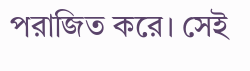পরাজিত করে। সেই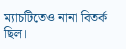ম্যাচটিতেও নানা বিতর্ক ছিল।